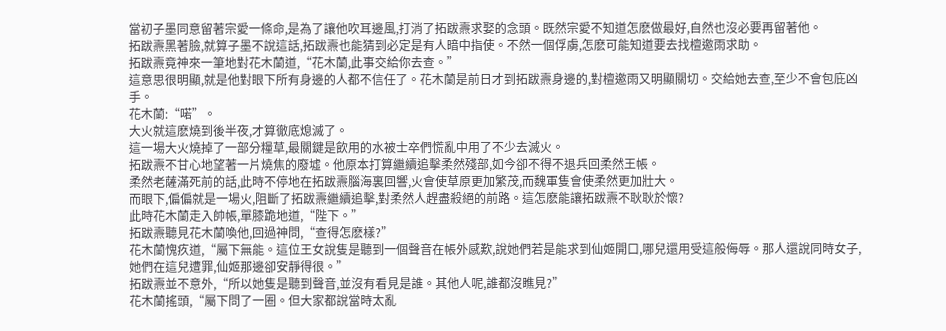當初子墨同意留著宗愛一條命,是為了讓他吹耳邊風,打消了拓跋燾求娶的念頭。既然宗愛不知道怎麽做最好,自然也沒必要再留著他。
拓跋燾黑著臉,就算子墨不說這話,拓跋燾也能猜到必定是有人暗中指使。不然一個俘虜,怎麽可能知道要去找檀邀雨求助。
拓跋燾竟神來一筆地對花木蘭道,“花木蘭,此事交給你去查。”
這意思很明顯,就是他對眼下所有身邊的人都不信任了。花木蘭是前日才到拓跋燾身邊的,對檀邀雨又明顯關切。交給她去查,至少不會包庇凶手。
花木蘭:“喏”。
大火就這麽燒到後半夜,才算徹底熄滅了。
這一場大火燒掉了一部分糧草,最關鍵是飲用的水被士卒們慌亂中用了不少去滅火。
拓跋燾不甘心地望著一片燒焦的廢墟。他原本打算繼續追擊柔然殘部,如今卻不得不退兵回柔然王帳。
柔然老薩滿死前的話,此時不停地在拓跋燾腦海裏回響,火會使草原更加繁茂,而魏軍隻會使柔然更加壯大。
而眼下,偏偏就是一場火,阻斷了拓跋燾繼續追擊,對柔然人趕盡殺絕的前路。這怎麽能讓拓跋燾不耿耿於懷?
此時花木蘭走入帥帳,單膝跪地道,“陛下。”
拓跋燾聽見花木蘭喚他,回過神問,“查得怎麽樣?”
花木蘭愧疚道,“屬下無能。這位王女說隻是聽到一個聲音在帳外感歎,說她們若是能求到仙姬開口,哪兒還用受這般侮辱。那人還說同時女子,她們在這兒遭罪,仙姬那邊卻安靜得很。”
拓跋燾並不意外,“所以她隻是聽到聲音,並沒有看見是誰。其他人呢,誰都沒瞧見?”
花木蘭搖頭,“屬下問了一圈。但大家都說當時太亂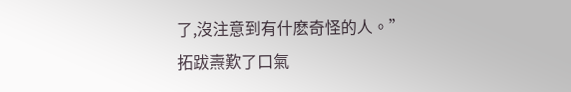了,沒注意到有什麽奇怪的人。”
拓跋燾歎了口氣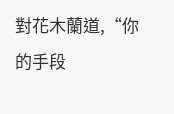對花木蘭道,“你的手段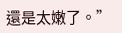還是太嫩了。”